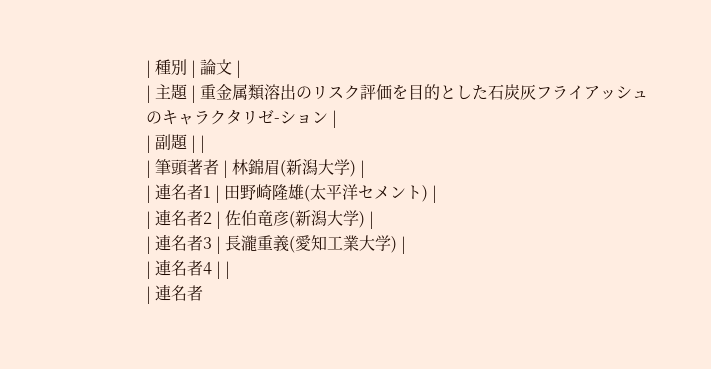| 種別 | 論文 |
| 主題 | 重金属類溶出のリスク評価を目的とした石炭灰フライアッシュのキャラクタリゼ-ション |
| 副題 | |
| 筆頭著者 | 林錦眉(新潟大学) |
| 連名者1 | 田野崎隆雄(太平洋セメント) |
| 連名者2 | 佐伯竜彦(新潟大学) |
| 連名者3 | 長瀧重義(愛知工業大学) |
| 連名者4 | |
| 連名者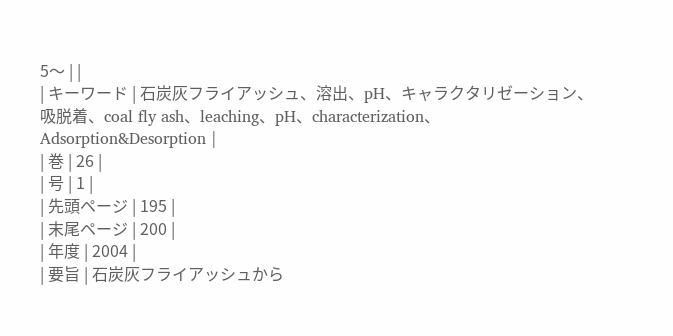5〜 | |
| キーワード | 石炭灰フライアッシュ、溶出、pH、キャラクタリゼーション、吸脱着、coal fly ash、leaching、pH、characterization、Adsorption&Desorption |
| 巻 | 26 |
| 号 | 1 |
| 先頭ページ | 195 |
| 末尾ページ | 200 |
| 年度 | 2004 |
| 要旨 | 石炭灰フライアッシュから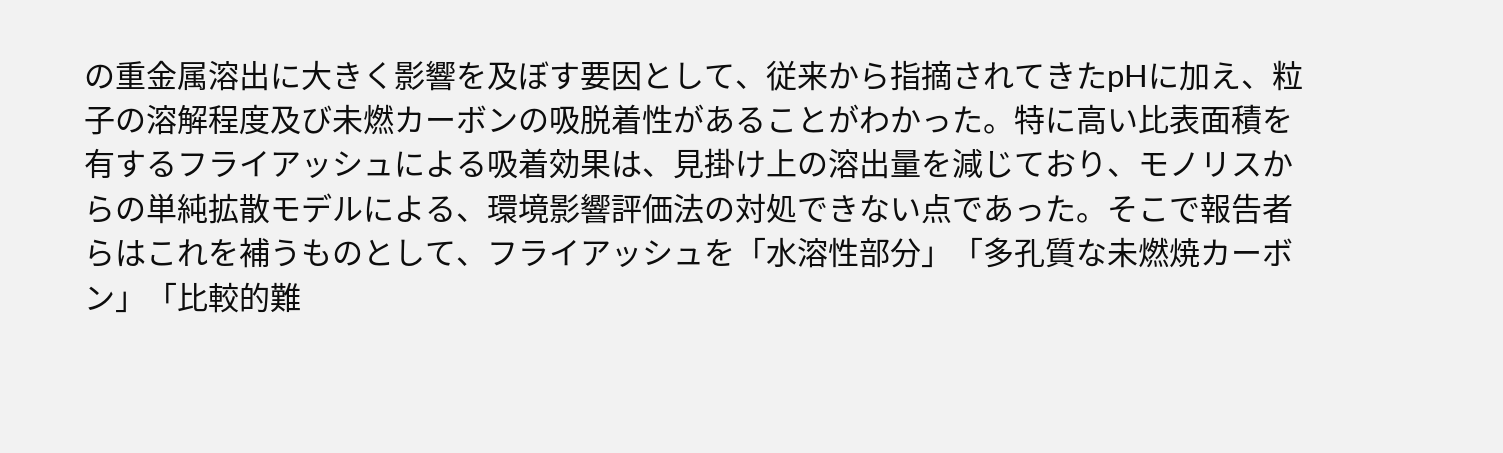の重金属溶出に大きく影響を及ぼす要因として、従来から指摘されてきたpHに加え、粒子の溶解程度及び未燃カーボンの吸脱着性があることがわかった。特に高い比表面積を有するフライアッシュによる吸着効果は、見掛け上の溶出量を減じており、モノリスからの単純拡散モデルによる、環境影響評価法の対処できない点であった。そこで報告者らはこれを補うものとして、フライアッシュを「水溶性部分」「多孔質な未燃焼カーボン」「比較的難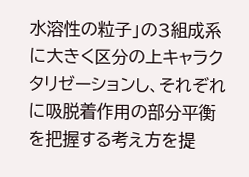水溶性の粒子」の3組成系に大きく区分の上キャラクタリゼーションし、それぞれに吸脱着作用の部分平衡を把握する考え方を提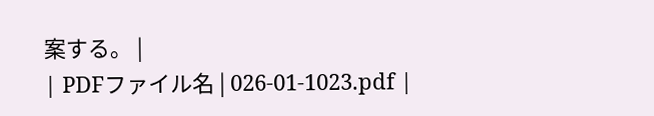案する。 |
| PDFファイル名 | 026-01-1023.pdf |